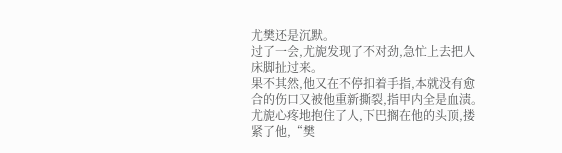尤樊还是沉默。
过了一会,尤旎发现了不对劲,急忙上去把人床脚扯过来。
果不其然,他又在不停扣着手指,本就没有愈合的伤口又被他重新撕裂,指甲内全是血渍。
尤旎心疼地抱住了人,下巴搁在他的头顶,搂紧了他,“樊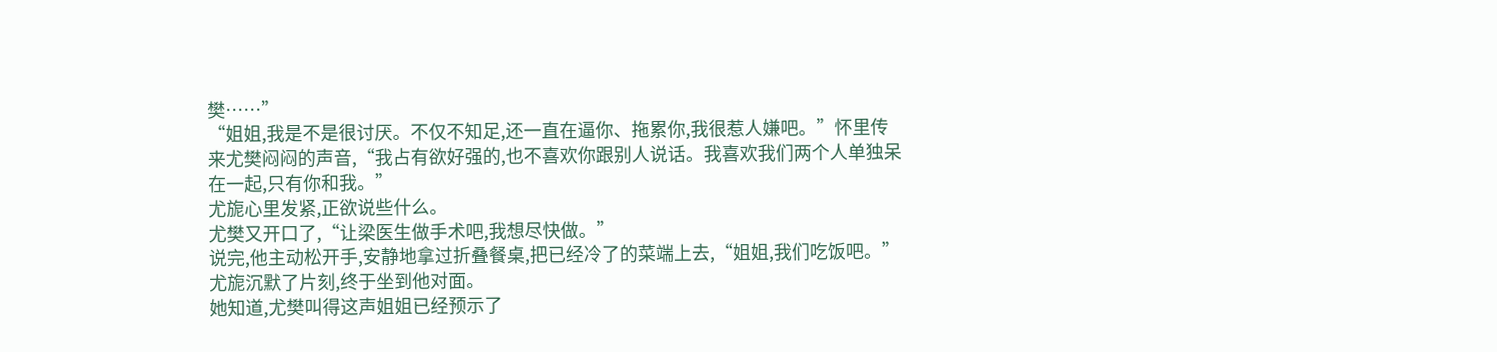樊……”
“姐姐,我是不是很讨厌。不仅不知足,还一直在逼你、拖累你,我很惹人嫌吧。”怀里传来尤樊闷闷的声音,“我占有欲好强的,也不喜欢你跟别人说话。我喜欢我们两个人单独呆在一起,只有你和我。”
尤旎心里发紧,正欲说些什么。
尤樊又开口了,“让梁医生做手术吧,我想尽快做。”
说完,他主动松开手,安静地拿过折叠餐桌,把已经冷了的菜端上去,“姐姐,我们吃饭吧。”
尤旎沉默了片刻,终于坐到他对面。
她知道,尤樊叫得这声姐姐已经预示了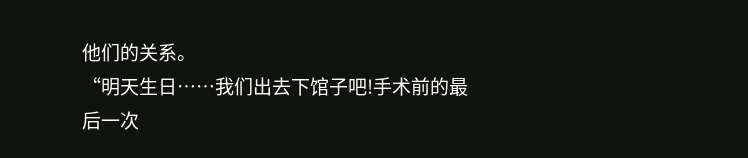他们的关系。
“明天生日……我们出去下馆子吧!手术前的最后一次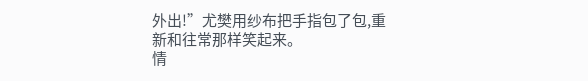外出!”尤樊用纱布把手指包了包,重新和往常那样笑起来。
情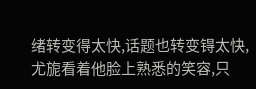绪转变得太快,话题也转变锝太快,尤旎看着他脸上熟悉的笑容,只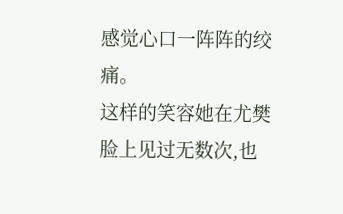感觉心口一阵阵的绞痛。
这样的笑容她在尤樊脸上见过无数次,也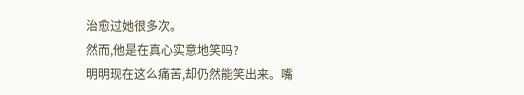治愈过她很多次。
然而,他是在真心实意地笑吗?
明明现在这么痛苦,却仍然能笑出来。嘴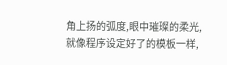角上扬的弧度,眼中璀璨的柔光,就像程序设定好了的模板一样,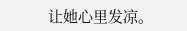让她心里发凉。